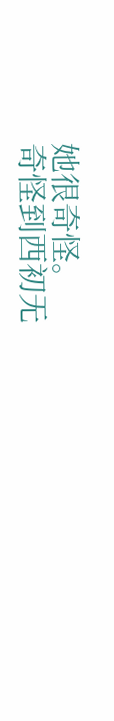她很奇怪。
奇怪到西初无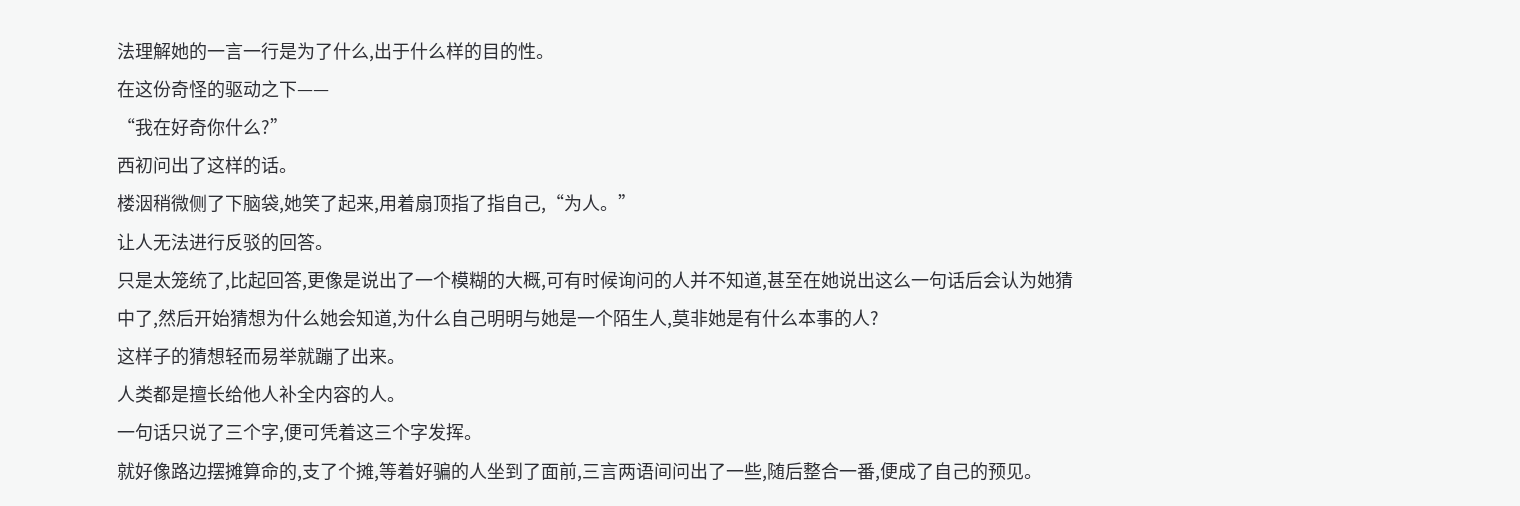法理解她的一言一行是为了什么,出于什么样的目的性。
在这份奇怪的驱动之下——
“我在好奇你什么?”
西初问出了这样的话。
楼洇稍微侧了下脑袋,她笑了起来,用着扇顶指了指自己,“为人。”
让人无法进行反驳的回答。
只是太笼统了,比起回答,更像是说出了一个模糊的大概,可有时候询问的人并不知道,甚至在她说出这么一句话后会认为她猜中了,然后开始猜想为什么她会知道,为什么自己明明与她是一个陌生人,莫非她是有什么本事的人?
这样子的猜想轻而易举就蹦了出来。
人类都是擅长给他人补全内容的人。
一句话只说了三个字,便可凭着这三个字发挥。
就好像路边摆摊算命的,支了个摊,等着好骗的人坐到了面前,三言两语间问出了一些,随后整合一番,便成了自己的预见。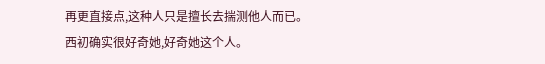再更直接点,这种人只是擅长去揣测他人而已。
西初确实很好奇她,好奇她这个人。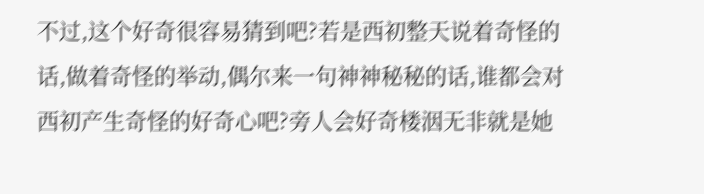不过,这个好奇很容易猜到吧?若是西初整天说着奇怪的话,做着奇怪的举动,偶尔来一句神神秘秘的话,谁都会对西初产生奇怪的好奇心吧?旁人会好奇楼洇无非就是她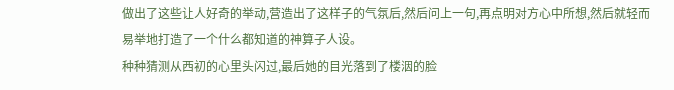做出了这些让人好奇的举动,营造出了这样子的气氛后,然后问上一句,再点明对方心中所想,然后就轻而易举地打造了一个什么都知道的神算子人设。
种种猜测从西初的心里头闪过,最后她的目光落到了楼洇的脸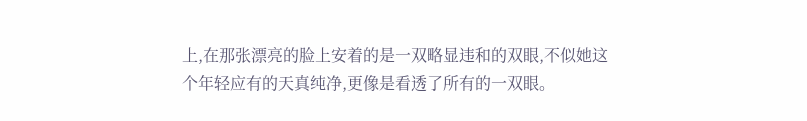上,在那张漂亮的脸上安着的是一双略显违和的双眼,不似她这个年轻应有的天真纯净,更像是看透了所有的一双眼。